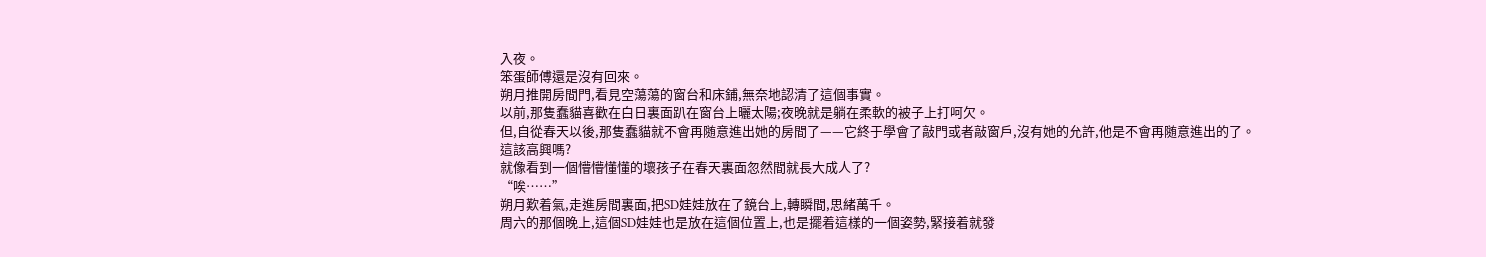入夜。
笨蛋師傅還是沒有回來。
朔月推開房間門,看見空蕩蕩的窗台和床鋪,無奈地認清了這個事實。
以前,那隻蠢貓喜歡在白日裏面趴在窗台上曬太陽;夜晚就是躺在柔軟的被子上打呵欠。
但,自從春天以後,那隻蠢貓就不會再随意進出她的房間了——它終于學會了敲門或者敲窗戶,沒有她的允許,他是不會再随意進出的了。
這該高興嗎?
就像看到一個懵懵懂懂的壞孩子在春天裏面忽然間就長大成人了?
“唉……”
朔月歎着氣,走進房間裏面,把SD娃娃放在了鏡台上,轉瞬間,思緒萬千。
周六的那個晚上,這個SD娃娃也是放在這個位置上,也是擺着這樣的一個姿勢,緊接着就發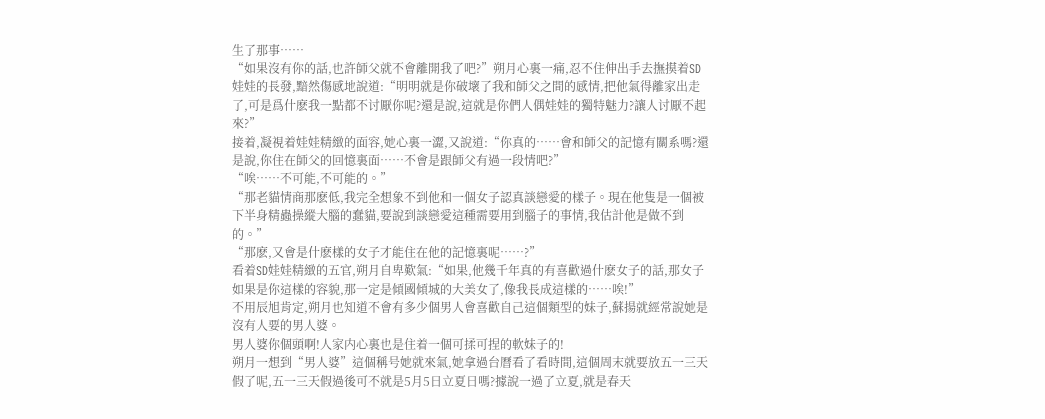生了那事……
“如果沒有你的話,也許師父就不會離開我了吧?”朔月心裏一痛,忍不住伸出手去撫摸着SD娃娃的長發,黯然傷感地說道:“明明就是你破壞了我和師父之間的感情,把他氣得離家出走了,可是爲什麽我一點都不讨厭你呢?還是說,這就是你們人偶娃娃的獨特魅力?讓人讨厭不起來?”
接着,凝視着娃娃精緻的面容,她心裏一澀,又說道:“你真的……會和師父的記憶有關系嗎?還是說,你住在師父的回憶裏面……不會是跟師父有過一段情吧?”
“唉……不可能,不可能的。”
“那老貓情商那麽低,我完全想象不到他和一個女子認真談戀愛的樣子。現在他隻是一個被下半身精蟲操縱大腦的蠢貓,要說到談戀愛這種需要用到腦子的事情,我估計他是做不到的。”
“那麽,又會是什麽樣的女子才能住在他的記憶裏呢……?”
看着SD娃娃精緻的五官,朔月自卑歎氣:“如果,他幾千年真的有喜歡過什麽女子的話,那女子如果是你這樣的容貌,那一定是傾國傾城的大美女了,像我長成這樣的……唉!”
不用辰旭肯定,朔月也知道不會有多少個男人會喜歡自己這個類型的妹子,蘇揚就經常說她是沒有人要的男人婆。
男人婆你個頭啊!人家内心裏也是住着一個可揉可捏的軟妹子的!
朔月一想到“男人婆”這個稱号她就來氣,她拿過台曆看了看時間,這個周末就要放五一三天假了呢,五一三天假過後可不就是5月5日立夏日嗎?據說一過了立夏,就是春天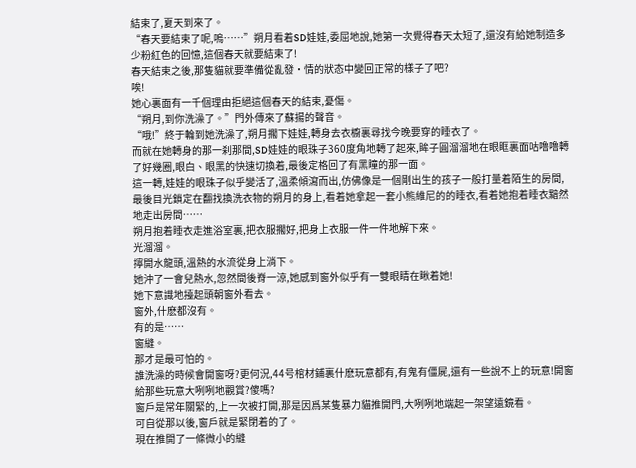結束了,夏天到來了。
“春天要結束了呢,嗚……”朔月看着SD娃娃,委屈地說,她第一次覺得春天太短了,還沒有給她制造多少粉紅色的回憶,這個春天就要結束了!
春天結束之後,那隻貓就要準備從亂發·情的狀态中變回正常的樣子了吧?
唉!
她心裏面有一千個理由拒絕這個春天的結束,憂傷。
“朔月,到你洗澡了。”門外傳來了蘇揚的聲音。
“哦!”終于輪到她洗澡了,朔月擱下娃娃,轉身去衣櫥裏尋找今晚要穿的睡衣了。
而就在她轉身的那一刹那間,SD娃娃的眼珠子360度角地轉了起來,眸子圓溜溜地在眼眶裏面咕噜噜轉了好幾圈,眼白、眼黑的快速切換着,最後定格回了有黑瞳的那一面。
這一轉,娃娃的眼珠子似乎變活了,溫柔傾瀉而出,仿佛像是一個剛出生的孩子一般打量着陌生的房間,最後目光鎖定在翻找換洗衣物的朔月的身上,看着她拿起一套小熊維尼的的睡衣,看着她抱着睡衣黯然地走出房間……
朔月抱着睡衣走進浴室裏,把衣服擱好,把身上衣服一件一件地解下來。
光溜溜。
擰開水龍頭,溫熱的水流從身上淌下。
她沖了一會兒熱水,忽然間後脊一涼,她感到窗外似乎有一雙眼睛在瞅着她!
她下意識地擡起頭朝窗外看去。
窗外,什麽都沒有。
有的是……
窗縫。
那才是最可怕的。
誰洗澡的時候會開窗呀?更何況,44号棺材鋪裏什麽玩意都有,有鬼有僵屍,還有一些說不上的玩意!開窗給那些玩意大咧咧地觀賞?傻嗎?
窗戶是常年關緊的,上一次被打開,那是因爲某隻暴力貓推開門,大咧咧地端起一架望遠鏡看。
可自從那以後,窗戶就是緊閉着的了。
現在推開了一條微小的縫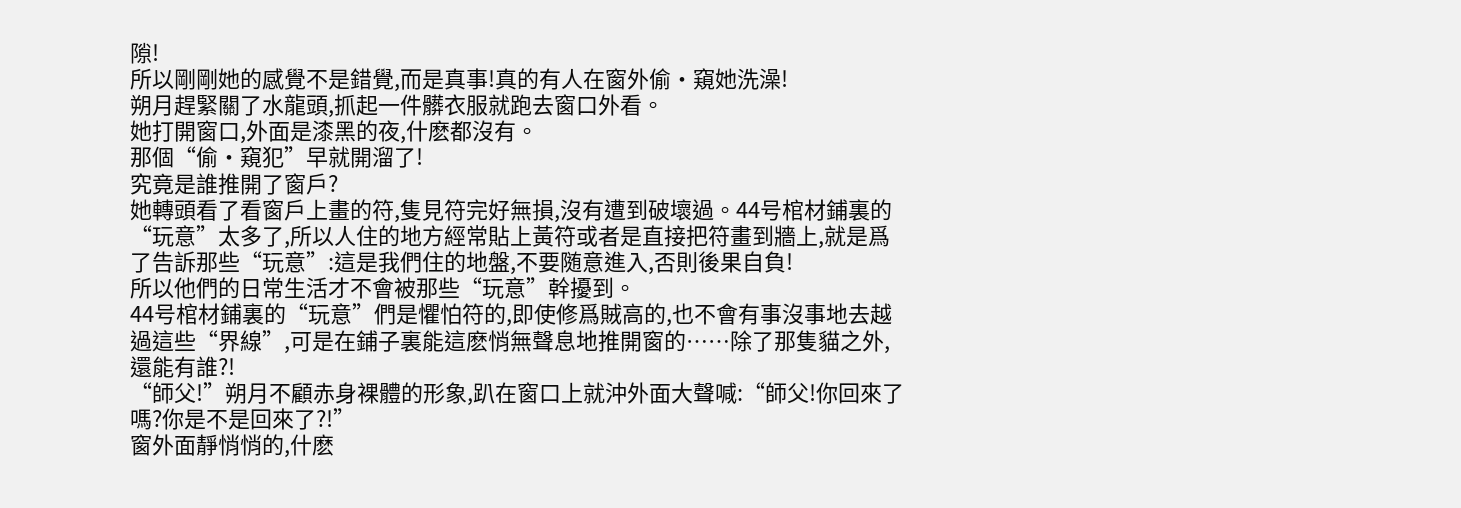隙!
所以剛剛她的感覺不是錯覺,而是真事!真的有人在窗外偷·窺她洗澡!
朔月趕緊關了水龍頭,抓起一件髒衣服就跑去窗口外看。
她打開窗口,外面是漆黑的夜,什麽都沒有。
那個“偷·窺犯”早就開溜了!
究竟是誰推開了窗戶?
她轉頭看了看窗戶上畫的符,隻見符完好無損,沒有遭到破壞過。44号棺材鋪裏的“玩意”太多了,所以人住的地方經常貼上黃符或者是直接把符畫到牆上,就是爲了告訴那些“玩意”:這是我們住的地盤,不要随意進入,否則後果自負!
所以他們的日常生活才不會被那些“玩意”幹擾到。
44号棺材鋪裏的“玩意”們是懼怕符的,即使修爲賊高的,也不會有事沒事地去越過這些“界線”,可是在鋪子裏能這麽悄無聲息地推開窗的……除了那隻貓之外,還能有誰?!
“師父!”朔月不顧赤身裸體的形象,趴在窗口上就沖外面大聲喊:“師父!你回來了嗎?你是不是回來了?!”
窗外面靜悄悄的,什麽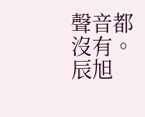聲音都沒有。
辰旭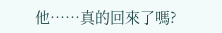他……真的回來了嗎?